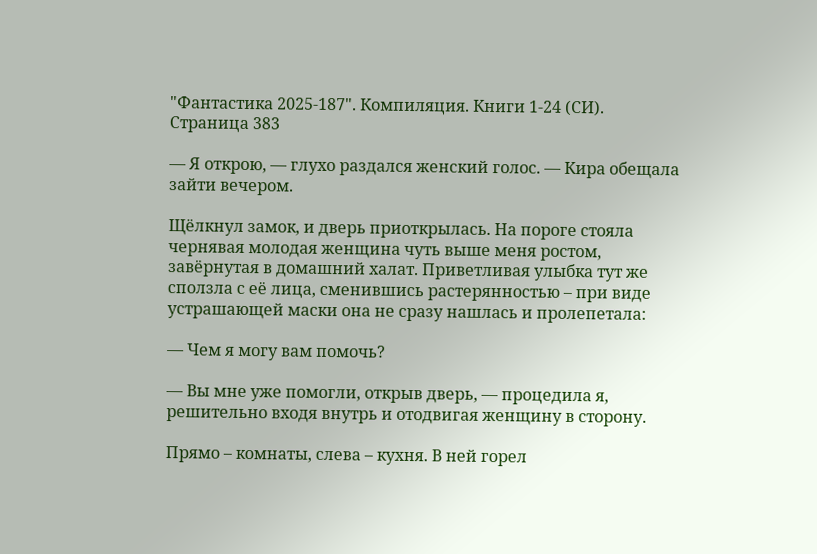"Фантастика 2025-187". Компиляция. Книги 1-24 (СИ). Страница 383

— Я открою, — глухо раздался женский голос. — Кира обещала зайти вечером.

Щёлкнул замок, и дверь приоткрылась. На пороге стояла чернявая молодая женщина чуть выше меня ростом, завёрнутая в домашний халат. Приветливая улыбка тут же сползла с её лица, сменившись растерянностью – при виде устрашающей маски она не сразу нашлась и пролепетала:

— Чем я могу вам помочь?

— Вы мне уже помогли, открыв дверь, — процедила я, решительно входя внутрь и отодвигая женщину в сторону.

Прямо – комнаты, слева – кухня. В ней горел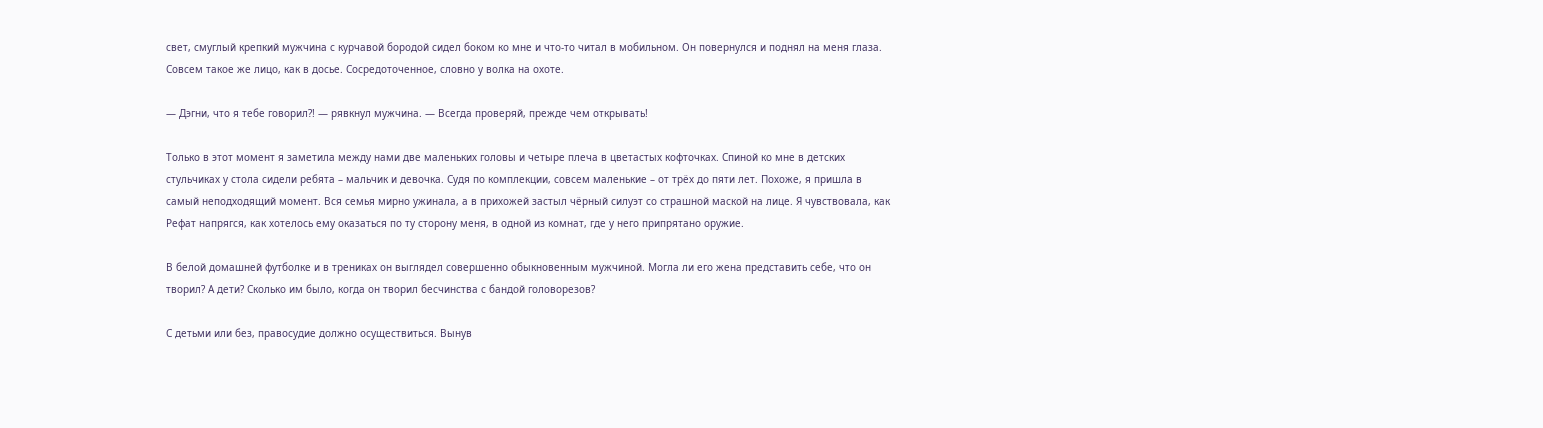свет, смуглый крепкий мужчина с курчавой бородой сидел боком ко мне и что-то читал в мобильном. Он повернулся и поднял на меня глаза. Совсем такое же лицо, как в досье. Сосредоточенное, словно у волка на охоте.

— Дэгни, что я тебе говорил?! — рявкнул мужчина. — Всегда проверяй, прежде чем открывать!

Только в этот момент я заметила между нами две маленьких головы и четыре плеча в цветастых кофточках. Спиной ко мне в детских стульчиках у стола сидели ребята – мальчик и девочка. Судя по комплекции, совсем маленькие – от трёх до пяти лет. Похоже, я пришла в самый неподходящий момент. Вся семья мирно ужинала, а в прихожей застыл чёрный силуэт со страшной маской на лице. Я чувствовала, как Рефат напрягся, как хотелось ему оказаться по ту сторону меня, в одной из комнат, где у него припрятано оружие.

В белой домашней футболке и в трениках он выглядел совершенно обыкновенным мужчиной. Могла ли его жена представить себе, что он творил? А дети? Сколько им было, когда он творил бесчинства с бандой головорезов?

С детьми или без, правосудие должно осуществиться. Вынув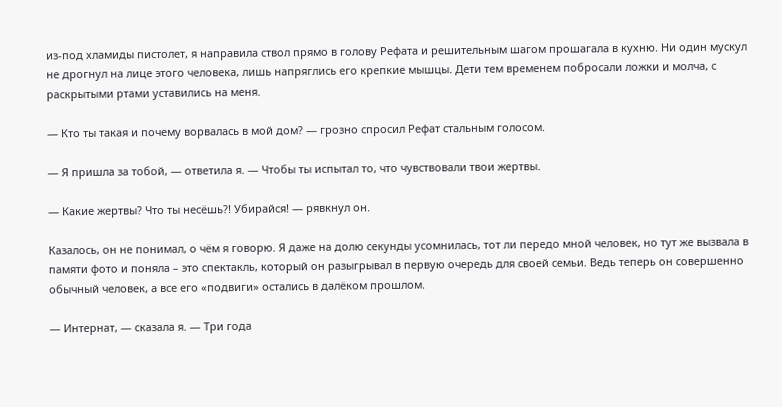из-под хламиды пистолет, я направила ствол прямо в голову Рефата и решительным шагом прошагала в кухню. Ни один мускул не дрогнул на лице этого человека, лишь напряглись его крепкие мышцы. Дети тем временем побросали ложки и молча, с раскрытыми ртами уставились на меня.

— Кто ты такая и почему ворвалась в мой дом? — грозно спросил Рефат стальным голосом.

— Я пришла за тобой, — ответила я. — Чтобы ты испытал то, что чувствовали твои жертвы.

— Какие жертвы? Что ты несёшь?! Убирайся! — рявкнул он.

Казалось, он не понимал, о чём я говорю. Я даже на долю секунды усомнилась, тот ли передо мной человек, но тут же вызвала в памяти фото и поняла – это спектакль, который он разыгрывал в первую очередь для своей семьи. Ведь теперь он совершенно обычный человек, а все его «подвиги» остались в далёком прошлом.

— Интернат, — сказала я. — Три года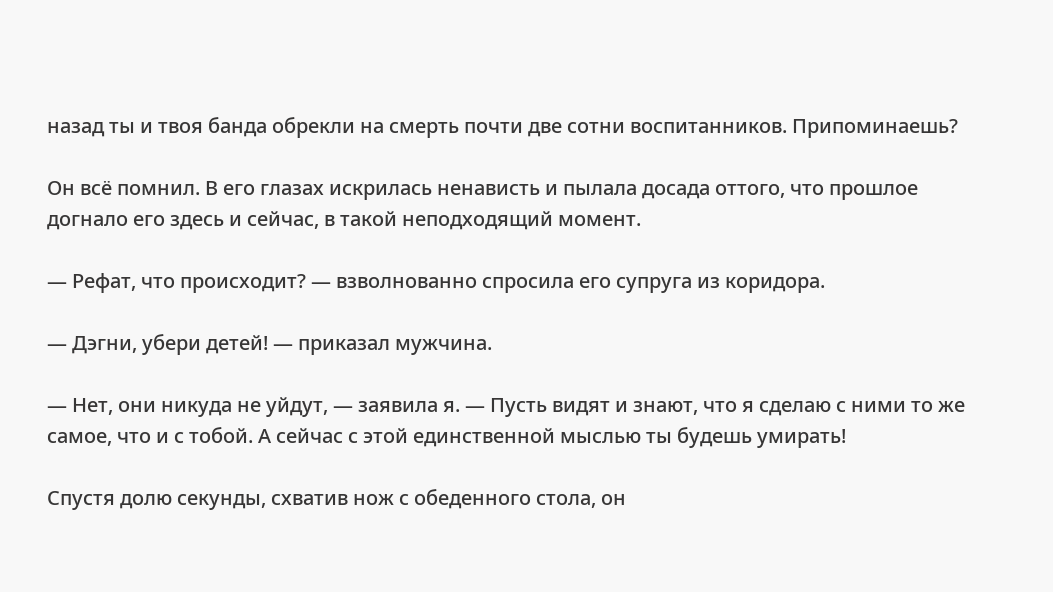назад ты и твоя банда обрекли на смерть почти две сотни воспитанников. Припоминаешь?

Он всё помнил. В его глазах искрилась ненависть и пылала досада оттого, что прошлое догнало его здесь и сейчас, в такой неподходящий момент.

— Рефат, что происходит? — взволнованно спросила его супруга из коридора.

— Дэгни, убери детей! — приказал мужчина.

— Нет, они никуда не уйдут, — заявила я. — Пусть видят и знают, что я сделаю с ними то же самое, что и с тобой. А сейчас с этой единственной мыслью ты будешь умирать!

Спустя долю секунды, схватив нож с обеденного стола, он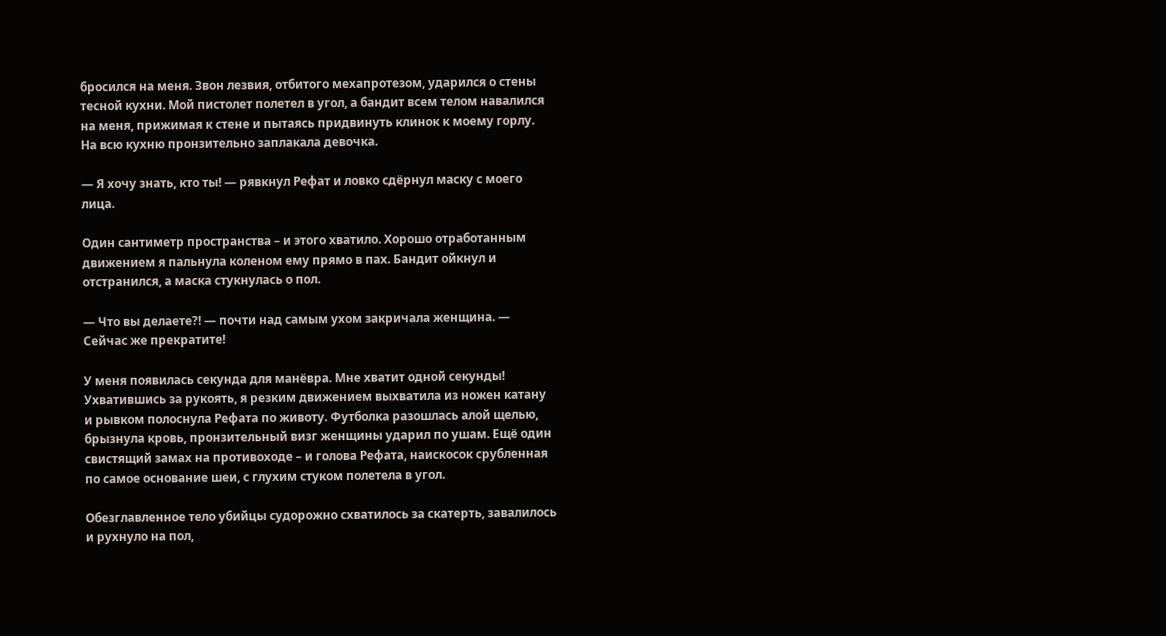бросился на меня. Звон лезвия, отбитого мехапротезом, ударился о стены тесной кухни. Мой пистолет полетел в угол, а бандит всем телом навалился на меня, прижимая к стене и пытаясь придвинуть клинок к моему горлу. На всю кухню пронзительно заплакала девочка.

— Я хочу знать, кто ты! — рявкнул Рефат и ловко сдёрнул маску с моего лица.

Один сантиметр пространства – и этого хватило. Хорошо отработанным движением я пальнула коленом ему прямо в пах. Бандит ойкнул и отстранился, а маска стукнулась о пол.

— Что вы делаете?! — почти над самым ухом закричала женщина. — Сейчас же прекратите!

У меня появилась секунда для манёвра. Мне хватит одной секунды! Ухватившись за рукоять, я резким движением выхватила из ножен катану и рывком полоснула Рефата по животу. Футболка разошлась алой щелью, брызнула кровь, пронзительный визг женщины ударил по ушам. Ещё один свистящий замах на противоходе – и голова Рефата, наискосок срубленная по самое основание шеи, с глухим стуком полетела в угол.

Обезглавленное тело убийцы судорожно схватилось за скатерть, завалилось и рухнуло на пол,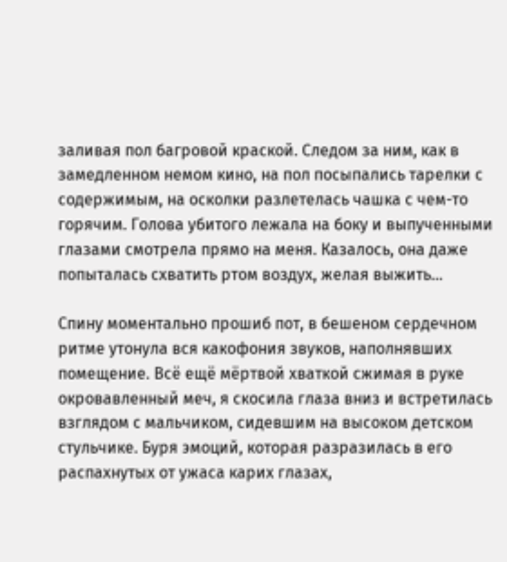заливая пол багровой краской. Следом за ним, как в замедленном немом кино, на пол посыпались тарелки с содержимым, на осколки разлетелась чашка с чем-то горячим. Голова убитого лежала на боку и выпученными глазами смотрела прямо на меня. Казалось, она даже попыталась схватить ртом воздух, желая выжить…

Спину моментально прошиб пот, в бешеном сердечном ритме утонула вся какофония звуков, наполнявших помещение. Всё ещё мёртвой хваткой сжимая в руке окровавленный меч, я скосила глаза вниз и встретилась взглядом с мальчиком, сидевшим на высоком детском стульчике. Буря эмоций, которая разразилась в его распахнутых от ужаса карих глазах,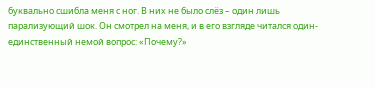буквально сшибла меня с ног. В них не было слёз – один лишь парализующий шок. Он смотрел на меня, и в его взгляде читался один-единственный немой вопрос: «Почему?»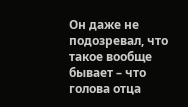Он даже не подозревал, что такое вообще бывает – что голова отца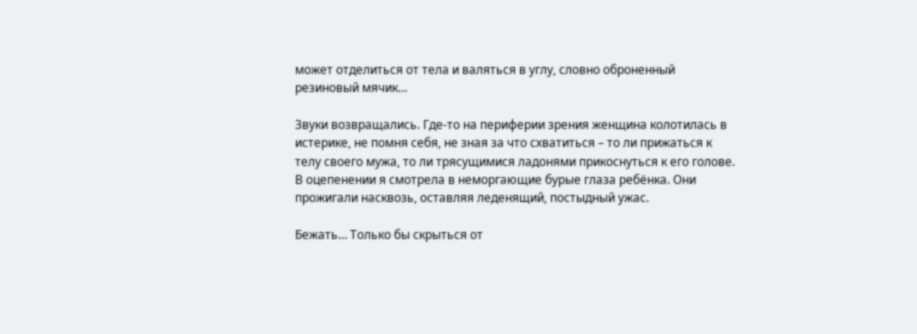может отделиться от тела и валяться в углу, словно оброненный резиновый мячик…

Звуки возвращались. Где-то на периферии зрения женщина колотилась в истерике, не помня себя, не зная за что схватиться – то ли прижаться к телу своего мужа, то ли трясущимися ладонями прикоснуться к его голове. В оцепенении я смотрела в неморгающие бурые глаза ребёнка. Они прожигали насквозь, оставляя леденящий, постыдный ужас.

Бежать… Только бы скрыться от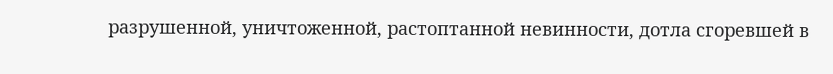разрушенной, уничтоженной, растоптанной невинности, дотла сгоревшей в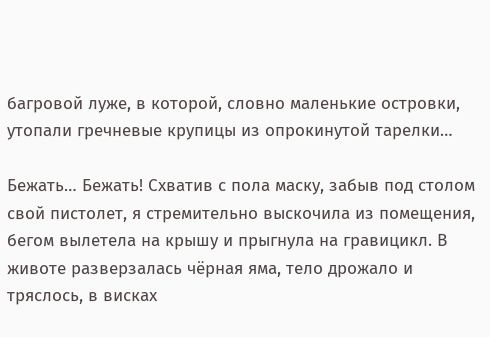багровой луже, в которой, словно маленькие островки, утопали гречневые крупицы из опрокинутой тарелки…

Бежать… Бежать! Схватив с пола маску, забыв под столом свой пистолет, я стремительно выскочила из помещения, бегом вылетела на крышу и прыгнула на гравицикл. В животе разверзалась чёрная яма, тело дрожало и тряслось, в висках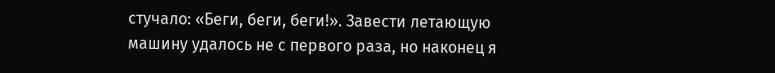стучало: «Беги, беги, беги!». Завести летающую машину удалось не с первого раза, но наконец я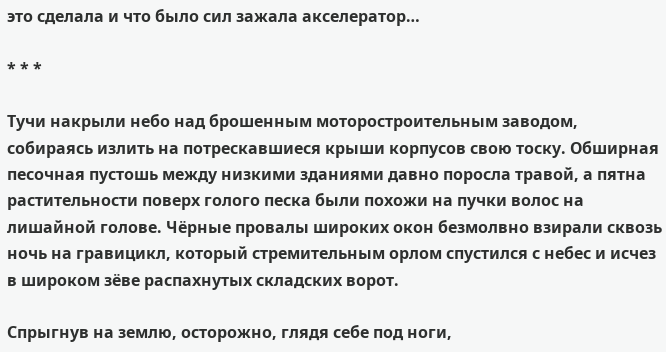это сделала и что было сил зажала акселератор…

* * *

Тучи накрыли небо над брошенным моторостроительным заводом, собираясь излить на потрескавшиеся крыши корпусов свою тоску. Обширная песочная пустошь между низкими зданиями давно поросла травой, а пятна растительности поверх голого песка были похожи на пучки волос на лишайной голове. Чёрные провалы широких окон безмолвно взирали сквозь ночь на гравицикл, который стремительным орлом спустился с небес и исчез в широком зёве распахнутых складских ворот.

Спрыгнув на землю, осторожно, глядя себе под ноги,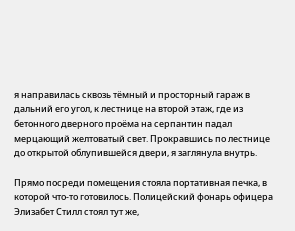я направилась сквозь тёмный и просторный гараж в дальний его угол, к лестнице на второй этаж, где из бетонного дверного проёма на серпантин падал мерцающий желтоватый свет. Прокравшись по лестнице до открытой облупившейся двери, я заглянула внутрь.

Прямо посреди помещения стояла портативная печка, в которой что-то готовилось. Полицейский фонарь офицера Элизабет Стилл стоял тут же,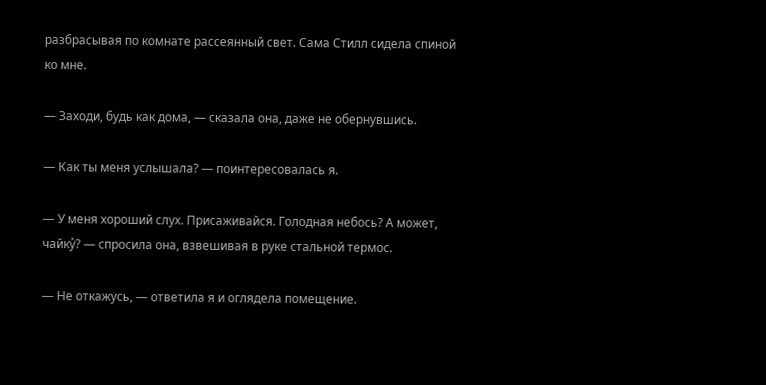разбрасывая по комнате рассеянный свет. Сама Стилл сидела спиной ко мне.

— Заходи, будь как дома, — сказала она, даже не обернувшись.

— Как ты меня услышала? — поинтересовалась я.

— У меня хороший слух. Присаживайся. Голодная небось? А может, чайку͐? — спросила она, взвешивая в руке стальной термос.

— Не откажусь, — ответила я и оглядела помещение.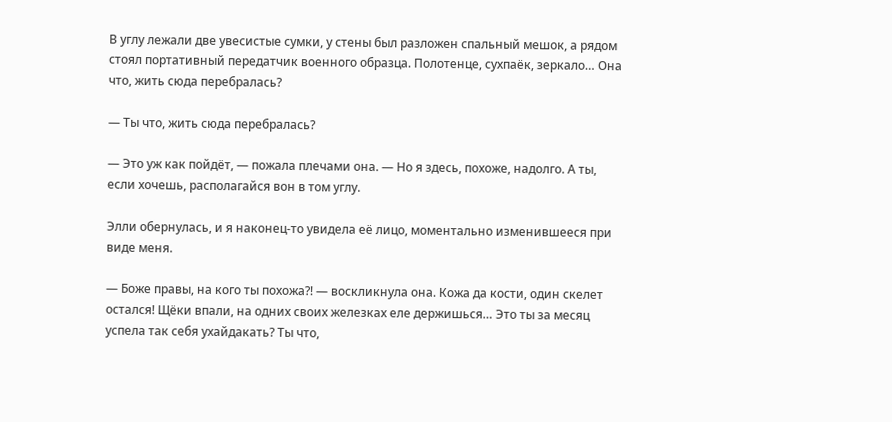В углу лежали две увесистые сумки, у стены был разложен спальный мешок, а рядом стоял портативный передатчик военного образца. Полотенце, сухпаёк, зеркало… Она что, жить сюда перебралась?

— Ты что, жить сюда перебралась?

— Это уж как пойдёт, — пожала плечами она. — Но я здесь, похоже, надолго. А ты, если хочешь, располагайся вон в том углу.

Элли обернулась, и я наконец-то увидела её лицо, моментально изменившееся при виде меня.

— Боже правы, на кого ты похожа?! — воскликнула она. Кожа да кости, один скелет остался! Щёки впали, на одних своих железках еле держишься… Это ты за месяц успела так себя ухайдакать? Ты что,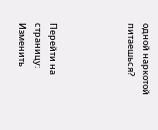одной наркотой питаешься?




Перейти на страницу:
Изменить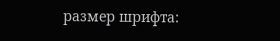размер шрифта: